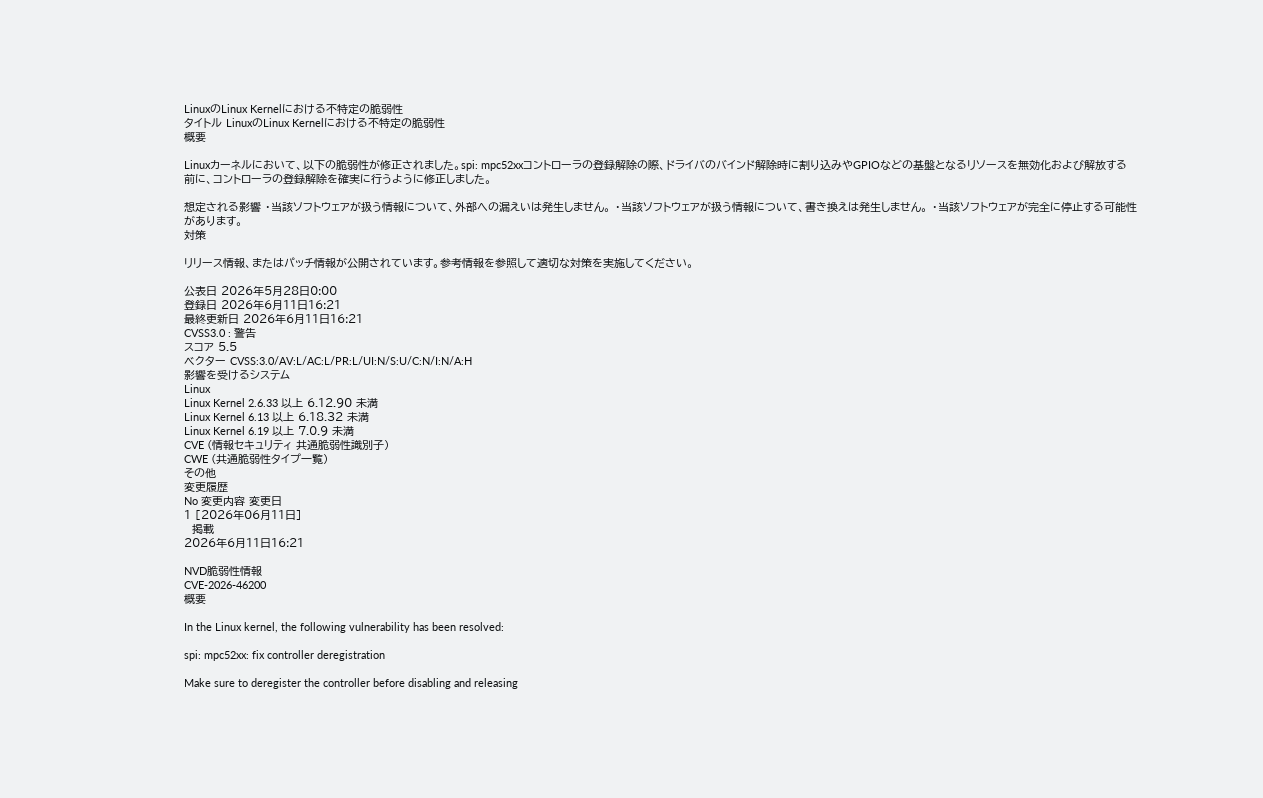LinuxのLinux Kernelにおける不特定の脆弱性
タイトル LinuxのLinux Kernelにおける不特定の脆弱性
概要

Linuxカーネルにおいて、以下の脆弱性が修正されました。spi: mpc52xxコントローラの登録解除の際、ドライバのバインド解除時に割り込みやGPIOなどの基盤となるリソースを無効化および解放する前に、コントローラの登録解除を確実に行うように修正しました。

想定される影響 ・当該ソフトウェアが扱う情報について、外部への漏えいは発生しません。 ・当該ソフトウェアが扱う情報について、書き換えは発生しません。 ・当該ソフトウェアが完全に停止する可能性があります。
対策

リリース情報、またはパッチ情報が公開されています。参考情報を参照して適切な対策を実施してください。

公表日 2026年5月28日0:00
登録日 2026年6月11日16:21
最終更新日 2026年6月11日16:21
CVSS3.0 : 警告
スコア 5.5
ベクター CVSS:3.0/AV:L/AC:L/PR:L/UI:N/S:U/C:N/I:N/A:H
影響を受けるシステム
Linux
Linux Kernel 2.6.33 以上 6.12.90 未満
Linux Kernel 6.13 以上 6.18.32 未満
Linux Kernel 6.19 以上 7.0.9 未満
CVE (情報セキュリティ 共通脆弱性識別子)
CWE (共通脆弱性タイプ一覧)
その他
変更履歴
No 変更内容 変更日
1 [2026年06月11日]
  掲載
2026年6月11日16:21

NVD脆弱性情報
CVE-2026-46200
概要

In the Linux kernel, the following vulnerability has been resolved:

spi: mpc52xx: fix controller deregistration

Make sure to deregister the controller before disabling and releasing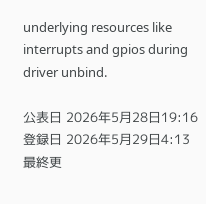underlying resources like interrupts and gpios during driver unbind.

公表日 2026年5月28日19:16
登録日 2026年5月29日4:13
最終更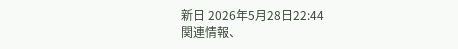新日 2026年5月28日22:44
関連情報、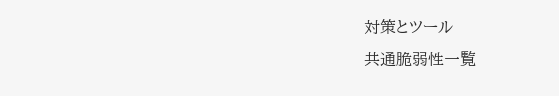対策とツール
共通脆弱性一覧